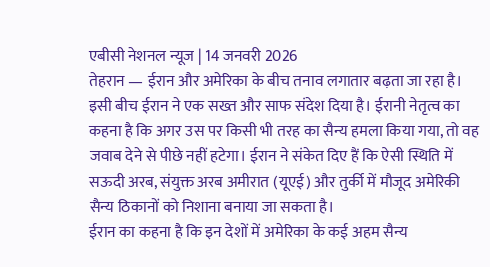एबीसी नेशनल न्यूज | 14 जनवरी 2026
तेहरान — ईरान और अमेरिका के बीच तनाव लगातार बढ़ता जा रहा है। इसी बीच ईरान ने एक सख्त और साफ संदेश दिया है। ईरानी नेतृत्व का कहना है कि अगर उस पर किसी भी तरह का सैन्य हमला किया गया, तो वह जवाब देने से पीछे नहीं हटेगा। ईरान ने संकेत दिए हैं कि ऐसी स्थिति में सऊदी अरब, संयुक्त अरब अमीरात (यूएई) और तुर्की में मौजूद अमेरिकी सैन्य ठिकानों को निशाना बनाया जा सकता है।
ईरान का कहना है कि इन देशों में अमेरिका के कई अहम सैन्य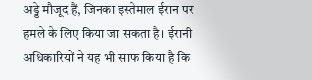अड्डे मौजूद हैं, जिनका इस्तेमाल ईरान पर हमले के लिए किया जा सकता है। ईरानी अधिकारियों ने यह भी साफ किया है कि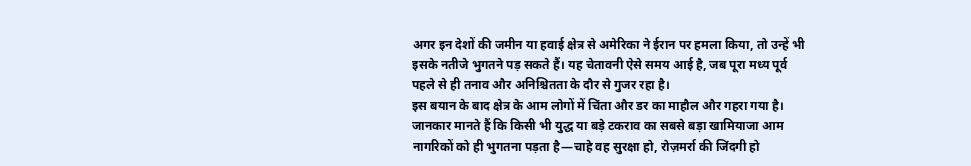अगर इन देशों की जमीन या हवाई क्षेत्र से अमेरिका ने ईरान पर हमला किया, तो उन्हें भी इसके नतीजे भुगतने पड़ सकते हैं। यह चेतावनी ऐसे समय आई है, जब पूरा मध्य पूर्व पहले से ही तनाव और अनिश्चितता के दौर से गुजर रहा है।
इस बयान के बाद क्षेत्र के आम लोगों में चिंता और डर का माहौल और गहरा गया है। जानकार मानते हैं कि किसी भी युद्ध या बड़े टकराव का सबसे बड़ा खामियाजा आम नागरिकों को ही भुगतना पड़ता है—चाहे वह सुरक्षा हो, रोज़मर्रा की जिंदगी हो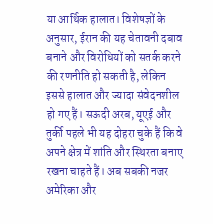या आर्थिक हालात। विशेषज्ञों के अनुसार, ईरान की यह चेतावनी दबाव बनाने और विरोधियों को सतर्क करने की रणनीति हो सकती है, लेकिन इससे हालात और ज्यादा संवेदनशील हो गए हैं। सऊदी अरब, यूएई और तुर्की पहले भी यह दोहरा चुके हैं कि वे अपने क्षेत्र में शांति और स्थिरता बनाए रखना चाहते हैं। अब सबकी नजर अमेरिका और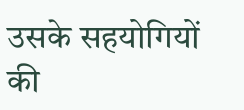उसके सहयोगियों की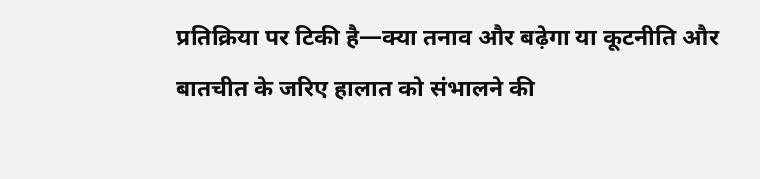प्रतिक्रिया पर टिकी है—क्या तनाव और बढ़ेगा या कूटनीति और बातचीत के जरिए हालात को संभालने की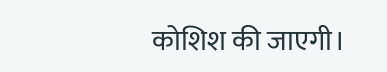कोशिश की जाएगी।